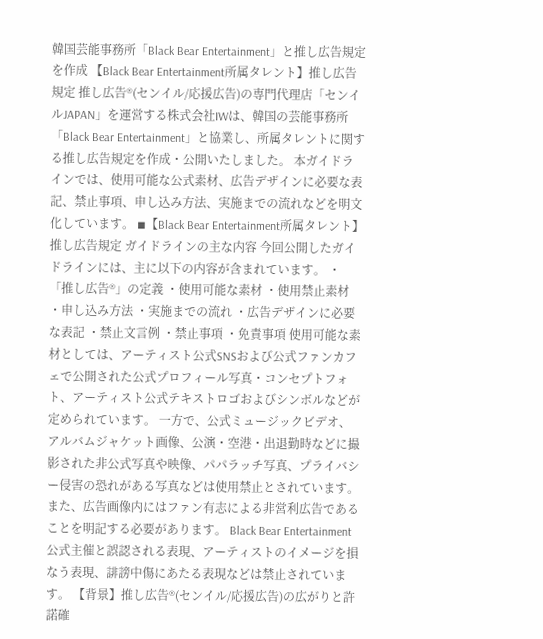韓国芸能事務所「Black Bear Entertainment」と推し広告規定を作成 【Black Bear Entertainment所属タレント】推し広告規定 推し広告®(センイル/応援広告)の専門代理店「センイルJAPAN」を運営する株式会社IWは、韓国の芸能事務所「Black Bear Entertainment」と協業し、所属タレントに関する推し広告規定を作成・公開いたしました。 本ガイドラインでは、使用可能な公式素材、広告デザインに必要な表記、禁止事項、申し込み方法、実施までの流れなどを明文化しています。 ◾【Black Bear Entertainment所属タレント】推し広告規定 ガイドラインの主な内容 今回公開したガイドラインには、主に以下の内容が含まれています。 ・「推し広告®」の定義 ・使用可能な素材 ・使用禁止素材 ・申し込み方法 ・実施までの流れ ・広告デザインに必要な表記 ・禁止文言例 ・禁止事項 ・免責事項 使用可能な素材としては、アーティスト公式SNSおよび公式ファンカフェで公開された公式プロフィール写真・コンセプトフォト、アーティスト公式テキストロゴおよびシンボルなどが定められています。 一方で、公式ミュージックビデオ、アルバムジャケット画像、公演・空港・出退勤時などに撮影された非公式写真や映像、パパラッチ写真、プライバシー侵害の恐れがある写真などは使用禁止とされています。 また、広告画像内にはファン有志による非営利広告であることを明記する必要があります。 Black Bear Entertainment公式主催と誤認される表現、アーティストのイメージを損なう表現、誹謗中傷にあたる表現などは禁止されています。 【背景】推し広告®(センイル/応援広告)の広がりと許諾確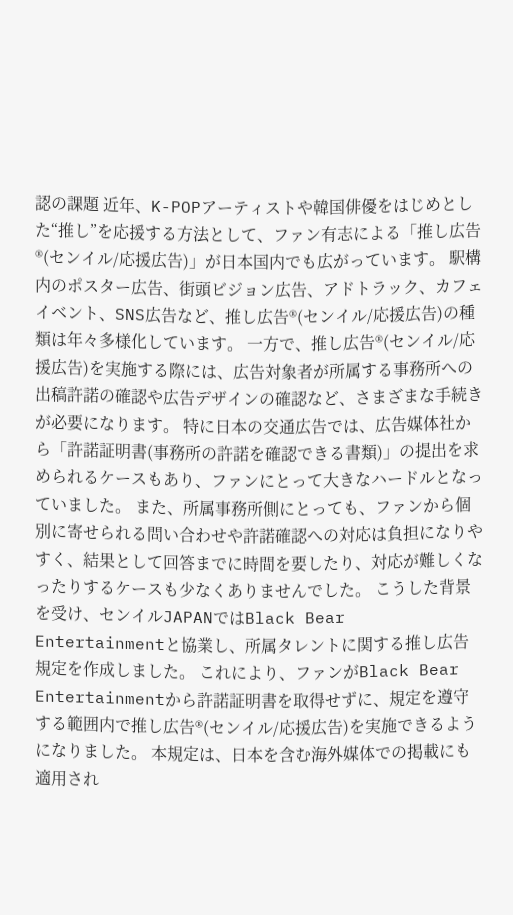認の課題 近年、K-POPアーティストや韓国俳優をはじめとした“推し”を応援する方法として、ファン有志による「推し広告®(センイル/応援広告)」が日本国内でも広がっています。 駅構内のポスター広告、街頭ビジョン広告、アドトラック、カフェイベント、SNS広告など、推し広告®(センイル/応援広告)の種類は年々多様化しています。 一方で、推し広告®(センイル/応援広告)を実施する際には、広告対象者が所属する事務所への出稿許諾の確認や広告デザインの確認など、さまざまな手続きが必要になります。 特に日本の交通広告では、広告媒体社から「許諾証明書(事務所の許諾を確認できる書類)」の提出を求められるケースもあり、ファンにとって大きなハードルとなっていました。 また、所属事務所側にとっても、ファンから個別に寄せられる問い合わせや許諾確認への対応は負担になりやすく、結果として回答までに時間を要したり、対応が難しくなったりするケースも少なくありませんでした。 こうした背景を受け、センイルJAPANではBlack Bear Entertainmentと協業し、所属タレントに関する推し広告規定を作成しました。 これにより、ファンがBlack Bear Entertainmentから許諾証明書を取得せずに、規定を遵守する範囲内で推し広告®(センイル/応援広告)を実施できるようになりました。 本規定は、日本を含む海外媒体での掲載にも適用され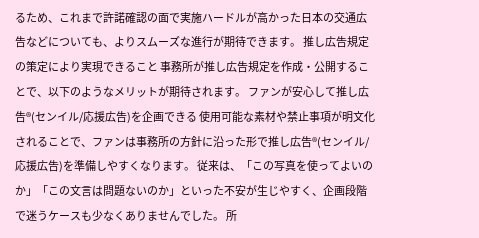るため、これまで許諾確認の面で実施ハードルが高かった日本の交通広告などについても、よりスムーズな進行が期待できます。 推し広告規定の策定により実現できること 事務所が推し広告規定を作成・公開することで、以下のようなメリットが期待されます。 ファンが安心して推し広告®(センイル/応援広告)を企画できる 使用可能な素材や禁止事項が明文化されることで、ファンは事務所の方針に沿った形で推し広告®(センイル/応援広告)を準備しやすくなります。 従来は、「この写真を使ってよいのか」「この文言は問題ないのか」といった不安が生じやすく、企画段階で迷うケースも少なくありませんでした。 所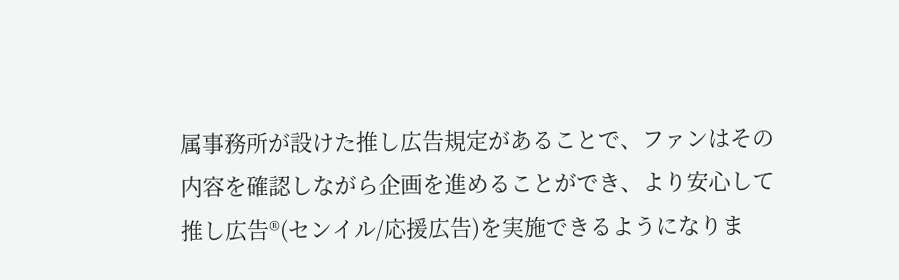属事務所が設けた推し広告規定があることで、ファンはその内容を確認しながら企画を進めることができ、より安心して推し広告®(センイル/応援広告)を実施できるようになりま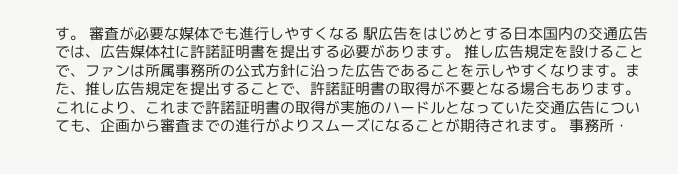す。 審査が必要な媒体でも進行しやすくなる 駅広告をはじめとする日本国内の交通広告では、広告媒体社に許諾証明書を提出する必要があります。 推し広告規定を設けることで、ファンは所属事務所の公式方針に沿った広告であることを示しやすくなります。また、推し広告規定を提出することで、許諾証明書の取得が不要となる場合もあります。 これにより、これまで許諾証明書の取得が実施のハードルとなっていた交通広告についても、企画から審査までの進行がよりスムーズになることが期待されます。 事務所・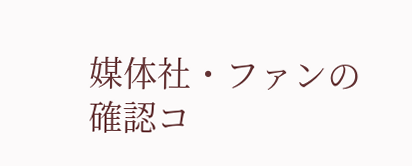媒体社・ファンの確認コ